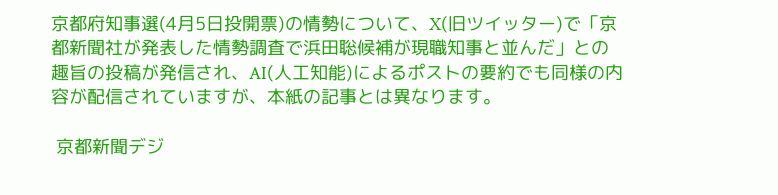京都府知事選(4月5日投開票)の情勢について、X(旧ツイッター)で「京都新聞社が発表した情勢調査で浜田聡候補が現職知事と並んだ」との趣旨の投稿が発信され、AI(人工知能)によるポストの要約でも同様の内容が配信されていますが、本紙の記事とは異なります。

 京都新聞デジ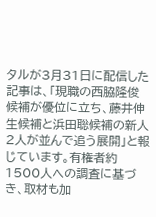タルが3月31日に配信した記事は、「現職の西脇隆俊候補が優位に立ち、藤井伸生候補と浜田聡候補の新人2人が並んで追う展開」と報じています。有権者約1500人への調査に基づき、取材も加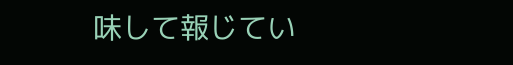味して報じてい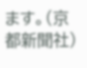ます。(京都新聞社)